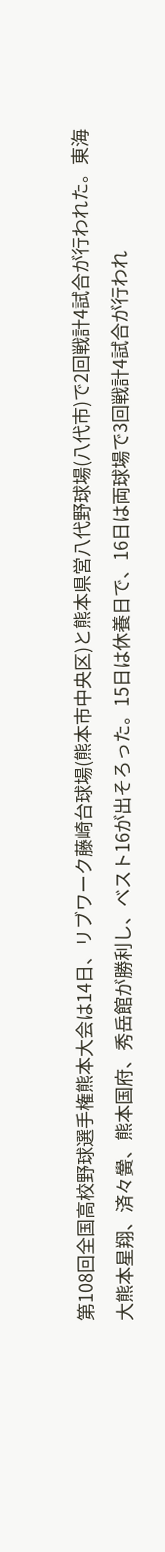第108回全国高校野球選手権熊本大会は14日、リブワーク藤崎台球場(熊本市中央区)と熊本県営八代野球場(八代市)で2回戦計4試合が行われた。東海大熊本星翔、済々黌、熊本国府、秀岳館が勝利し、ベスト16が出そろった。15日は休養日で、16日は両球場で3回戦計4試合が行われ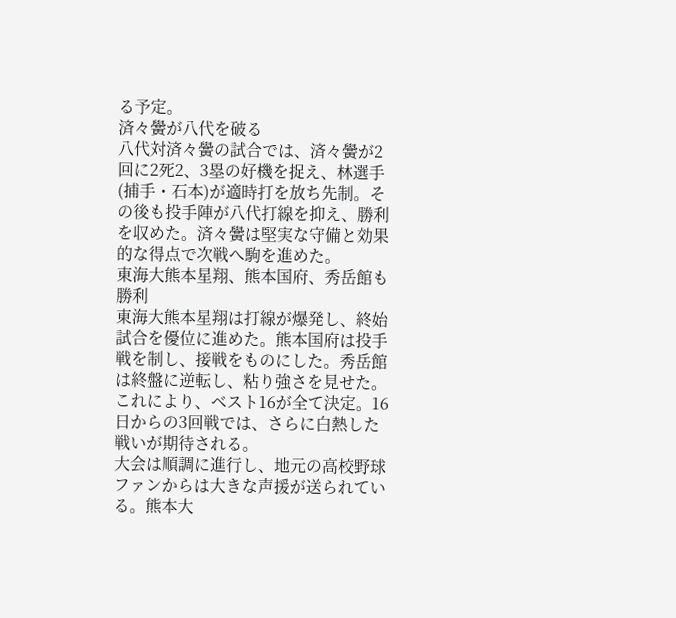る予定。
済々黌が八代を破る
八代対済々黌の試合では、済々黌が2回に2死2、3塁の好機を捉え、林選手(捕手・石本)が適時打を放ち先制。その後も投手陣が八代打線を抑え、勝利を収めた。済々黌は堅実な守備と効果的な得点で次戦へ駒を進めた。
東海大熊本星翔、熊本国府、秀岳館も勝利
東海大熊本星翔は打線が爆発し、終始試合を優位に進めた。熊本国府は投手戦を制し、接戦をものにした。秀岳館は終盤に逆転し、粘り強さを見せた。これにより、ベスト16が全て決定。16日からの3回戦では、さらに白熱した戦いが期待される。
大会は順調に進行し、地元の高校野球ファンからは大きな声援が送られている。熊本大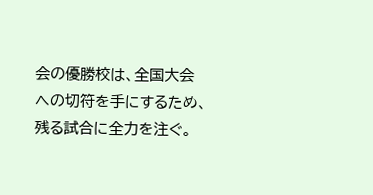会の優勝校は、全国大会への切符を手にするため、残る試合に全力を注ぐ。